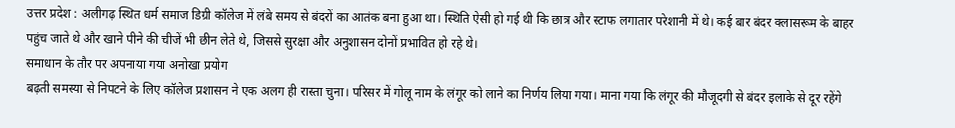उत्तर प्रदेश : अलीगढ़ स्थित धर्म समाज डिग्री कॉलेज में लंबे समय से बंदरों का आतंक बना हुआ था। स्थिति ऐसी हो गई थी कि छात्र और स्टाफ लगातार परेशानी में थे। कई बार बंदर क्लासरूम के बाहर पहुंच जाते थे और खाने पीने की चीजें भी छीन लेते थे, जिससे सुरक्षा और अनुशासन दोनों प्रभावित हो रहे थे।
समाधान के तौर पर अपनाया गया अनोखा प्रयोग
बढ़ती समस्या से निपटने के लिए कॉलेज प्रशासन ने एक अलग ही रास्ता चुना। परिसर में गोलू नाम के लंगूर को लाने का निर्णय लिया गया। माना गया कि लंगूर की मौजूदगी से बंदर इलाके से दूर रहेंगे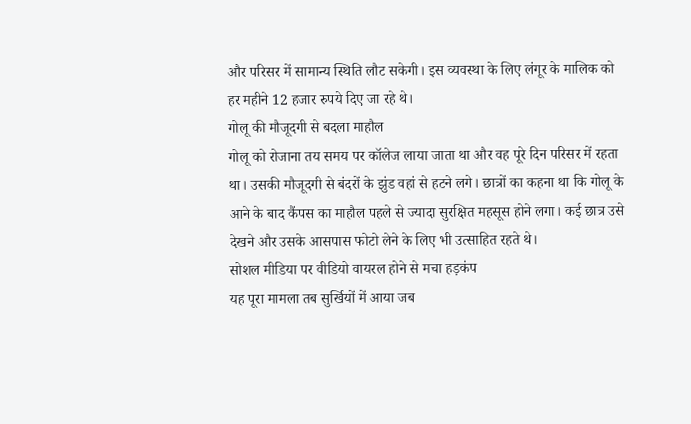और परिसर में सामान्य स्थिति लौट सकेगी। इस व्यवस्था के लिए लंगूर के मालिक को हर महीने 12 हजार रुपये दिए जा रहे थे।
गोलू की मौजूदगी से बदला माहौल
गोलू को रोजाना तय समय पर कॉलेज लाया जाता था और वह पूरे दिन परिसर में रहता था। उसकी मौजूदगी से बंदरों के झुंड वहां से हटने लगे। छात्रों का कहना था कि गोलू के आने के बाद कैंपस का माहौल पहले से ज्यादा सुरक्षित महसूस होने लगा। कई छात्र उसे देखने और उसके आसपास फोटो लेने के लिए भी उत्साहित रहते थे।
सोशल मीडिया पर वीडियो वायरल होने से मचा हड़कंप
यह पूरा मामला तब सुर्खियों में आया जब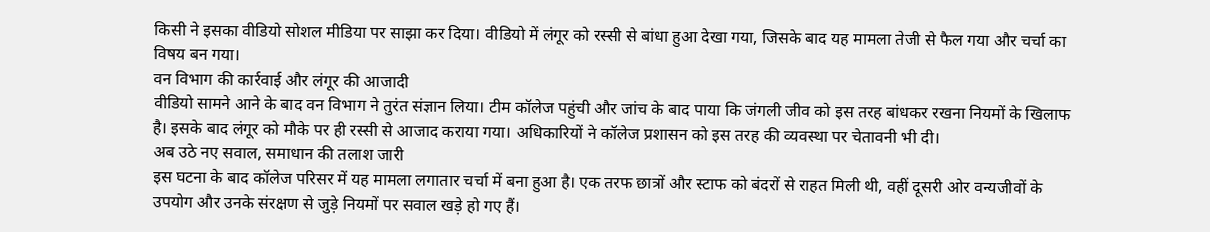किसी ने इसका वीडियो सोशल मीडिया पर साझा कर दिया। वीडियो में लंगूर को रस्सी से बांधा हुआ देखा गया, जिसके बाद यह मामला तेजी से फैल गया और चर्चा का विषय बन गया।
वन विभाग की कार्रवाई और लंगूर की आजादी
वीडियो सामने आने के बाद वन विभाग ने तुरंत संज्ञान लिया। टीम कॉलेज पहुंची और जांच के बाद पाया कि जंगली जीव को इस तरह बांधकर रखना नियमों के खिलाफ है। इसके बाद लंगूर को मौके पर ही रस्सी से आजाद कराया गया। अधिकारियों ने कॉलेज प्रशासन को इस तरह की व्यवस्था पर चेतावनी भी दी।
अब उठे नए सवाल, समाधान की तलाश जारी
इस घटना के बाद कॉलेज परिसर में यह मामला लगातार चर्चा में बना हुआ है। एक तरफ छात्रों और स्टाफ को बंदरों से राहत मिली थी, वहीं दूसरी ओर वन्यजीवों के उपयोग और उनके संरक्षण से जुड़े नियमों पर सवाल खड़े हो गए हैं।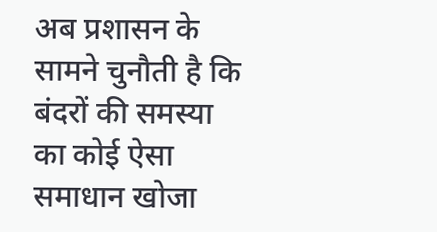अब प्रशासन के सामने चुनौती है कि बंदरों की समस्या का कोई ऐसा समाधान खोजा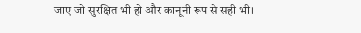जाए जो सुरक्षित भी हो और कानूनी रूप से सही भी।